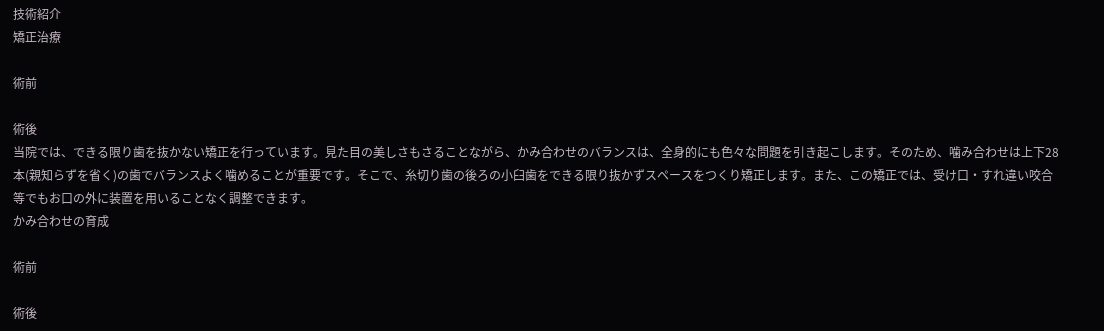技術紹介
矯正治療

術前

術後
当院では、できる限り歯を抜かない矯正を行っています。見た目の美しさもさることながら、かみ合わせのバランスは、全身的にも色々な問題を引き起こします。そのため、噛み合わせは上下28本(親知らずを省く)の歯でバランスよく噛めることが重要です。そこで、糸切り歯の後ろの小臼歯をできる限り抜かずスペースをつくり矯正します。また、この矯正では、受け口・すれ違い咬合等でもお口の外に装置を用いることなく調整できます。
かみ合わせの育成

術前

術後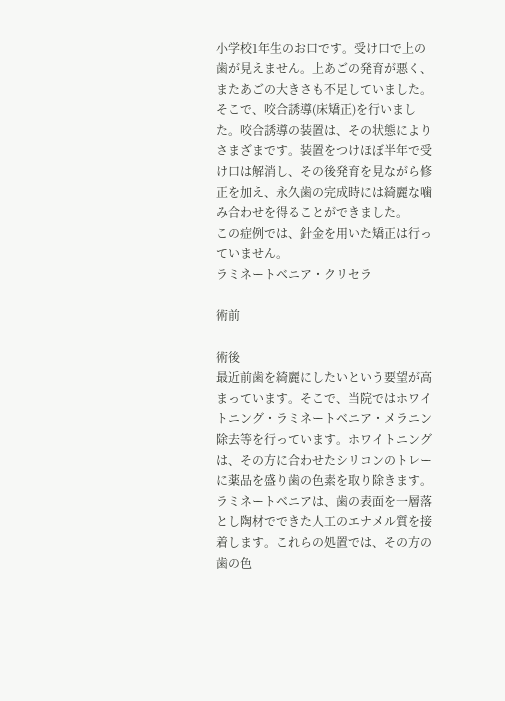小学校1年生のお口です。受け口で上の歯が見えません。上あごの発育が悪く、またあごの大きさも不足していました。そこで、咬合誘導(床矯正)を行いました。咬合誘導の装置は、その状態によりさまざまです。装置をつけほぼ半年で受け口は解消し、その後発育を見ながら修正を加え、永久歯の完成時には綺麗な噛み合わせを得ることができました。
この症例では、針金を用いた矯正は行っていません。
ラミネートベニア・クリセラ

術前

術後
最近前歯を綺麗にしたいという要望が高まっています。そこで、当院ではホワイトニング・ラミネートベニア・メラニン除去等を行っています。ホワイトニングは、その方に合わせたシリコンのトレーに薬品を盛り歯の色素を取り除きます。ラミネートベニアは、歯の表面を一層落とし陶材でできた人工のエナメル質を接着します。これらの処置では、その方の歯の色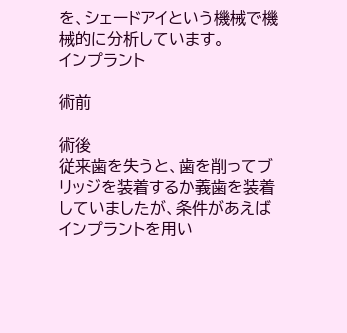を、シェードアイという機械で機械的に分析しています。
インプラント

術前

術後
従来歯を失うと、歯を削ってブリッジを装着するか義歯を装着していましたが、条件があえばインプラントを用い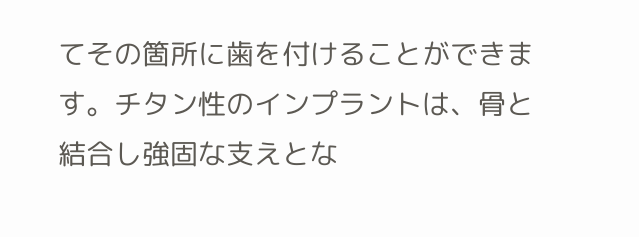てその箇所に歯を付けることができます。チタン性のインプラントは、骨と結合し強固な支えとな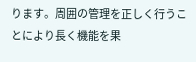ります。周囲の管理を正しく行うことにより長く機能を果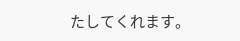たしてくれます。